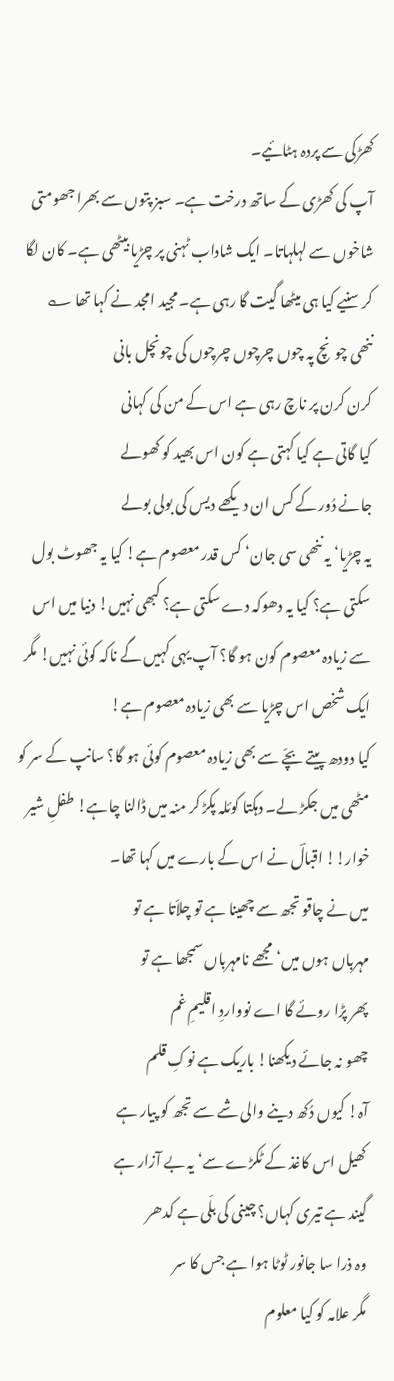کھڑکی سے پردہ ہٹائیے۔
آپ کی کھڑی کے ساتھ درخت ہے۔ سبز پتوں سے بھرا جھومتی شاخوں سے لہلہاتا۔ ایک شاداب ٹہنی پر چڑیا بیٹھی ہے۔ کان لگا کر سنیے کیا ہی میٹھا گیت گا رہی ہے۔ مجید امجد نے کہا تھا ؎
ننھی چونچ پہ چوں چرچوں چرچوں کی چونچل بانی
کرن کرن پر ناچ رہی ہے اس کے من کی کہانی
کیا گاتی ہے کیا کہتی ہے کون اس بھید کو کھولے
جانے دُور کے کس ان دیکھے دیس کی بولی بولے
یہ چڑیا‘ یہ ننھی سی جان‘ کس قدر معصوم ہے! کیا یہ جھوٹ بول سکتی ہے؟ کیا یہ دھوکہ دے سکتی ہے؟ کبھی نہیں! دنیا میں اس سے زیادہ معصوم کون ہو گا؟ آپ یہی کہیں گے ناکہ کوئی نہیں! مگر ایک شخص اس چڑیا سے بھی زیادہ معصوم ہے!
کیا دودھ پیتے بچّے سے بھی زیادہ معصوم کوئی ہو گا؟ سانپ کے سر کو مٹھی میں جکڑ لے۔ دہکتا کوئلہ پکڑ کر منہ میں ڈالنا چاہے! طفلِ شیر خوار!! اقبالؔ نے اس کے بارے میں کہا تھا۔
میں نے چاقو تجھ سے چھینا ہے تو چلاّتا ہے تو
مہرباں ہوں میں‘ مجھے نامہرباں سمجھا ہے تو
پھر پڑا روئے گا اے نوواردِ اقلیمِ غم
چھو نہ جائے دیکھنا! باریک ہے نوکِ قلم
آہ! کیوں دُکھ دینے والی شے سے تجھ کو پیار ہے
کھیل اس کاغذ کے ٹکڑے سے‘ یہ بے آزار ہے
گیند ہے تیری کہاں؟ چینی کی بلّی ہے کدھر
وہ ذرا سا جانور ٹوٹا ہوا ہے جس کا سر
مگر علامہ کو کیا معلوم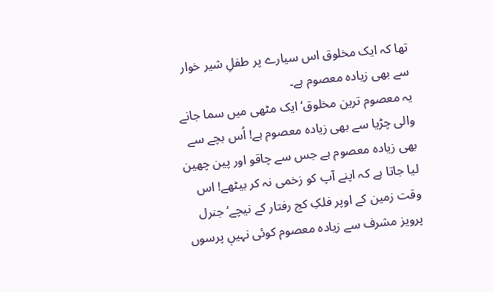تھا کہ ایک مخلوق اس سیارے پر طفلِ شیر خوار سے بھی زیادہ معصوم ہے۔
یہ معصوم ترین مخلوق‘ ایک مٹھی میں سما جانے والی چڑیا سے بھی زیادہ معصوم ہے! اُس بچے سے بھی زیادہ معصوم ہے جس سے چاقو اور پین چھین لیا جاتا ہے کہ اپنے آپ کو زخمی نہ کر بیٹھے! اس وقت زمین کے اوپر فلکِ کج رفتار کے نیچے‘ جنرل پرویز مشرف سے زیادہ معصوم کوئی نہیںٖ پرسوں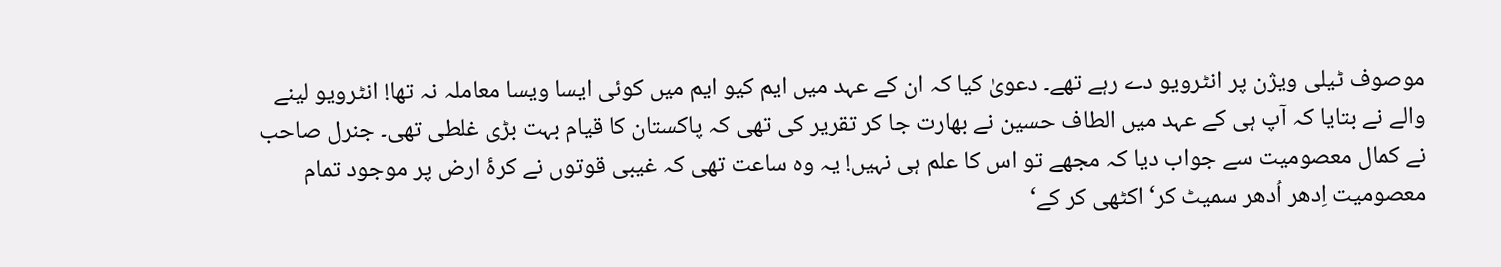موصوف ٹیلی ویژن پر انٹرویو دے رہے تھے۔ دعویٰ کیا کہ ان کے عہد میں ایم کیو ایم میں کوئی ایسا ویسا معاملہ نہ تھا! انٹرویو لینے والے نے بتایا کہ آپ ہی کے عہد میں الطاف حسین نے بھارت جا کر تقریر کی تھی کہ پاکستان کا قیام بہت بڑی غلطی تھی۔ جنرل صاحب نے کمال معصومیت سے جواب دیا کہ مجھے تو اس کا علم ہی نہیں! یہ وہ ساعت تھی کہ غیبی قوتوں نے کرۂ ارض پر موجود تمام معصومیت اِدھر اُدھر سمیٹ کر‘ اکٹھی کر کے‘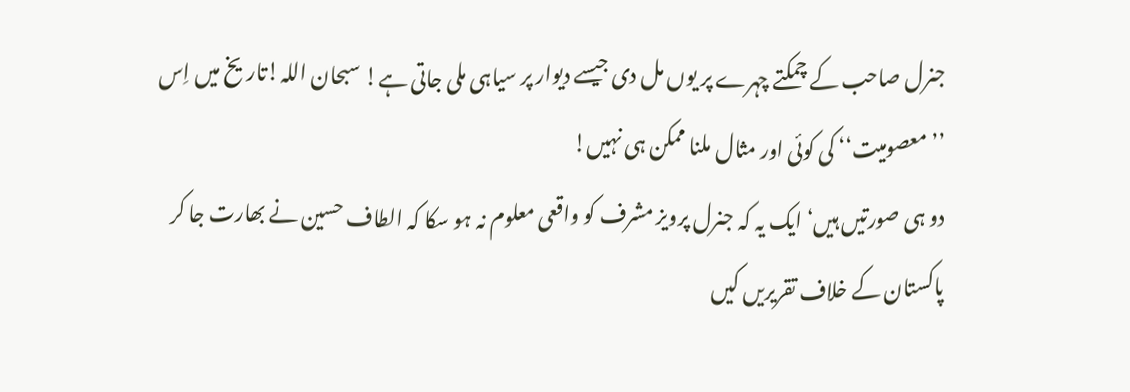جنرل صاحب کے چمکتے چہرے پر یوں مل دی جیسے دیوار پر سیاہی ملی جاتی ہے! سبحان اللہ!تاریخ میں اِس ’’معصومیت‘‘ کی کوئی اور مثال ملنا ممکن ہی نہیں!
دو ہی صورتیں ہیں‘ ایک یہ کہ جنرل پرویز مشرف کو واقعی معلوم نہ ہو سکا کہ الطاف حسین نے بھارت جا کر پاکستان کے خلاف تقریریں کیں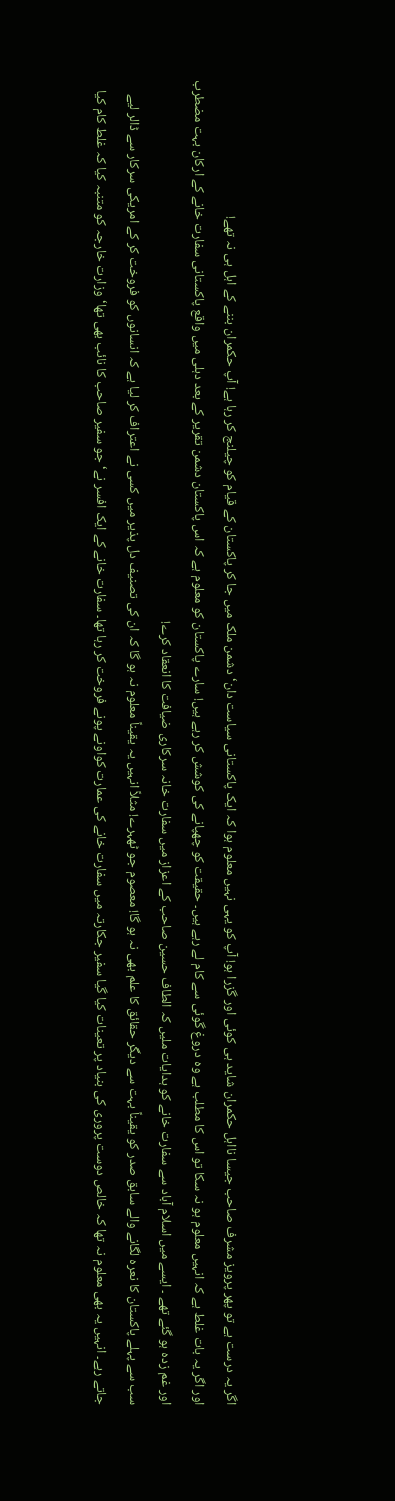اگر یہ درست ہے تو پھر پرویز مشرف صاحب جیسا نااہل حکمران شاید ہی کوئی اور گزرا ہو! آپ کو یہی نہیں معلوم ہوا کہ ایک پاکستانی سیاست دان‘ دشمن ملک میں جا کر پاکستان کے قیام کو چیلنج کر رہا ہے! آپ حکمران بننے کے اہل ہی نہ تھے!
اور اگر یہ بات غلط ہے کہ انہیں معلوم ہو نہ سکا تو اس کا مطلب ہے وہ دروغ گوئی سے کام لے رہے ہیں۔ حقیقت کو چھپانے کی کوشش کر رہے ہیں! سارے پاکستان کو معلوم ہے کہ اس پاکستان دشمن تقریر کے بعد دہلی میں واقع پاکستانی سفارت خانے کے ارکان بہت مضطرب اور غم زدہ ہو گئے تھے ۔ ایسے میں اسلام آباد سے سفارت خانے کو ہدایات ملیں کہ الطاف حسین صاحب کے اعزاز میں سفارت خانہ سرکاری ضیافت کا انعقاد کرے!
سب سے پہلے پاکستان کا نعرہ لگانے والے سابق صدر کو یقیناً بہت سے دیگر حقائق کا علم بھی نہ ہو گا! معصوم جو ٹھہرے! مثلاً انہیں یہ یقیناً معلوم نہ ہو گا کہ ان کی تصنیف دل پذیر میں کسی نے اعتراف کر لیا ہے کہ انسانوں کو فروخت کر کے امریکی سرکار سے ڈالر لیے جاتے رہے۔ انہیں یہ بھی معلوم نہ تھا کہ خالص دوست پروری کی بنیاد پر تعینات کیا گیا سفیر جکارتہ میں سفارت خانے کی عمارت کواونے پونے فروخت کر رہا تھا۔ سفارت خانے کے ایک افسر نے‘ جو سفیر صاحب کا نائب بھی تھا‘ وزارت خارجہ کو متنبہ کیا کہ غلط کام کیا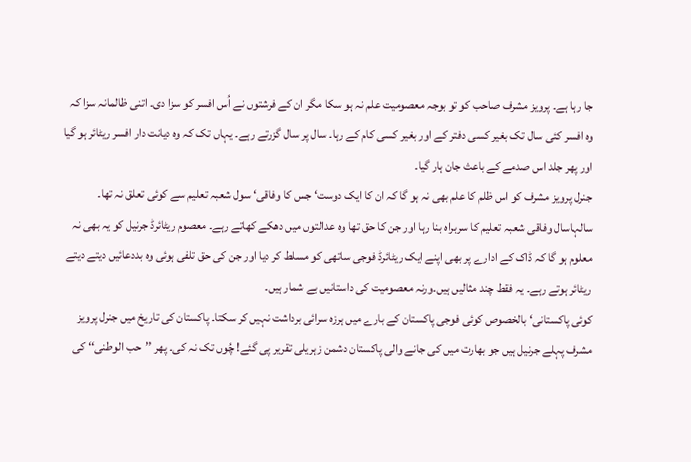جا رہا ہے۔ پرویز مشرف صاحب کو تو بوجہ معصومیت علم نہ ہو سکا مگر ان کے فرشتوں نے اُس افسر کو سزا دی۔ اتنی ظالمانہ سزا کہ وہ افسر کئی سال تک بغیر کسی دفتر کے اور بغیر کسی کام کے رہا۔ سال پر سال گزرتے رہے۔ یہاں تک کہ وہ دیانت دار افسر ریٹائر ہو گیا اور پھر جلد اس صدمے کے باعث جان ہار گیا۔
جنرل پرویز مشرف کو اس ظلم کا علم بھی نہ ہو گا کہ ان کا ایک دوست‘ جس کا وفاقی‘ سول شعبہ تعلیم سے کوئی تعلق نہ تھا۔ سالہاسال وفاقی شعبہ تعلیم کا سربراہ بنا رہا اور جن کا حق تھا وہ عدالتوں میں دھکے کھاتے رہے۔ معصوم ریٹائرڈ جرنیل کو یہ بھی نہ معلوم ہو گا کہ ڈاک کے ادارے پر بھی اپنے ایک ریٹائرڈ فوجی ساتھی کو مسلط کر دیا اور جن کی حق تلفی ہوئی وہ بددعائیں دیتے دیتے ریٹائر ہوتے رہے۔ یہ فقط چند مثالیں ہیں۔ورنہ معصومیت کی داستانیں بے شمار ہیں۔
کوئی پاکستانی‘ بالخصوص کوئی فوجی پاکستان کے بارے میں ہرزہ سرائی برداشت نہیں کر سکتا۔ پاکستان کی تاریخ میں جنرل پرویز مشرف پہلے جرنیل ہیں جو بھارت میں کی جانے والی پاکستان دشمن زہریلی تقریر پی گئے! چُوں تک نہ کی۔ پھر ’’حب الوطنی‘‘ کی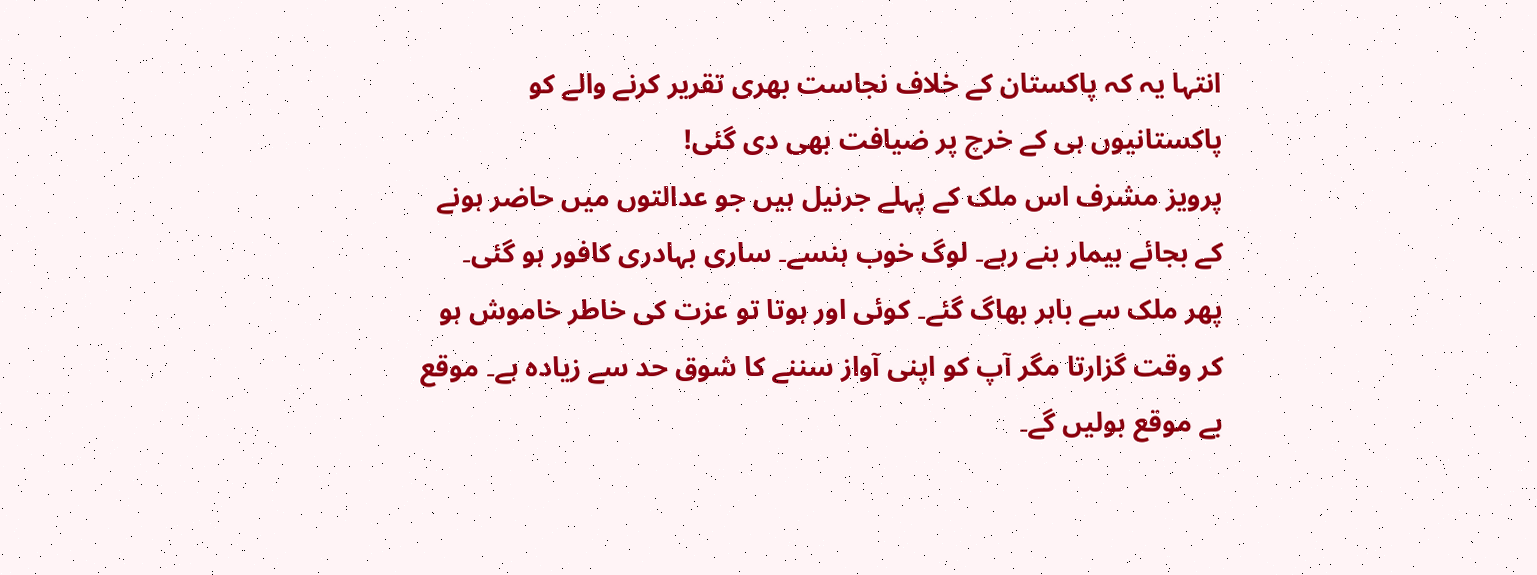انتہا یہ کہ پاکستان کے خلاف نجاست بھری تقریر کرنے والے کو پاکستانیوں ہی کے خرچ پر ضیافت بھی دی گئی!
پرویز مشرف اس ملک کے پہلے جرنیل ہیں جو عدالتوں میں حاضر ہونے کے بجائے بیمار بنے رہے۔ لوگ خوب ہنسے۔ ساری بہادری کافور ہو گئی۔ پھر ملک سے باہر بھاگ گئے۔ کوئی اور ہوتا تو عزت کی خاطر خاموش ہو کر وقت گزارتا مگر آپ کو اپنی آواز سننے کا شوق حد سے زیادہ ہے۔ موقع بے موقع بولیں گے۔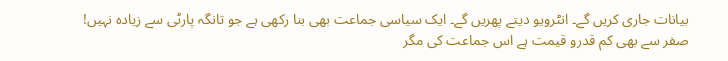بیانات جاری کریں گے۔ انٹرویو دیتے پھریں گے۔ ایک سیاسی جماعت بھی بنا رکھی ہے جو تانگہ پارٹی سے زیادہ نہیں! صفر سے بھی کم قدرو قیمت ہے اس جماعت کی مگر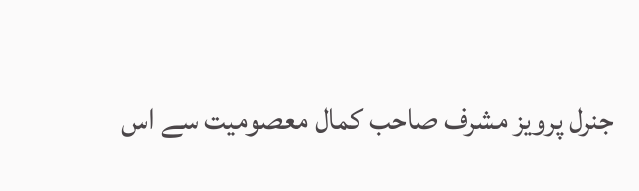جنرل پرویز مشرف صاحب کمال معصومیت سے اس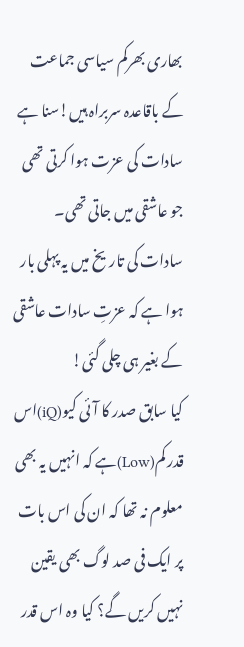بھاری بھرکم سیاسی جماعت کے باقاعدہ سربراہ ہیں!سنا ہے سادات کی عزت ہوا کرتی تھی جو عاشقی میں جاتی تھی۔ سادات کی تاریخ میں یہ پہلی بار ہوا ہے کہ عزتِ سادات عاشقی کے بغیر ہی چلی گئی!
کیا سابق صدر کا آئی کیو(iQ)اس قدر کم(Low)ہے کہ انہیں یہ بھی معلوم نہ تھا کہ ان کی اس بات پر ایک فی صد لوگ بھی یقین نہیں کریں گے؟ کیا وہ اس قدر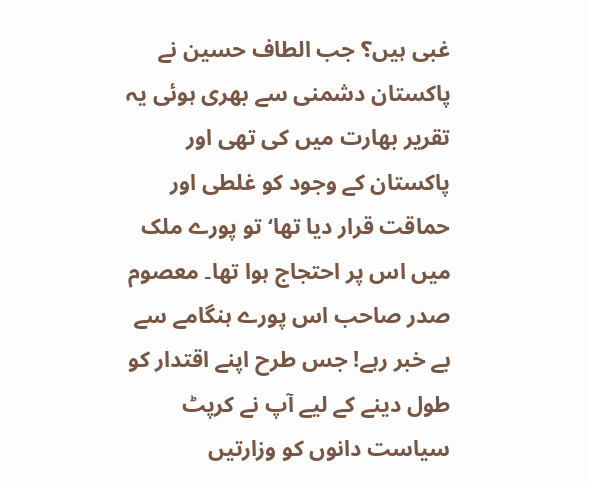غبی ہیں؟ جب الطاف حسین نے پاکستان دشمنی سے بھری ہوئی یہ تقریر بھارت میں کی تھی اور پاکستان کے وجود کو غلطی اور حماقت قرار دیا تھا‘ تو پورے ملک میں اس پر احتجاج ہوا تھا۔ معصوم صدر صاحب اس پورے ہنگامے سے بے خبر رہے! جس طرح اپنے اقتدار کو طول دینے کے لیے آپ نے کرپٹ سیاست دانوں کو وزارتیں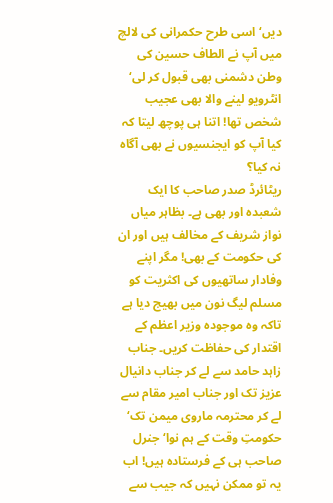دیں‘ اسی طرح حکمرانی کی لالچ میں آپ نے الطاف حسین کی وطن دشمنی بھی قبول کر لی‘ انٹرویو لینے والا بھی عجیب شخص تھا! اتنا ہی پوچھ لیتا کہ کیا آپ کو ایجنسیوں نے بھی آگاہ نہ کیا؟
ریٹائرڈ صدر صاحب کا ایک شعبدہ اور بھی ہے۔ بظاہر میاں نواز شریف کے مخالف ہیں اور ان کی حکومت کے بھی! مگر اپنے وفادار ساتھیوں کی اکثریت کو مسلم لیگ نون میں بھیج دیا ہے تاکہ وہ موجودہ وزیر اعظم کے اقتدار کی حفاظت کریں۔ جناب زاہد حامد سے لے کر جناب دانیال عزیز تک اور جناب امیر مقام سے لے کر محترمہ ماروی میمن تک‘ حکومتِ وقت کے ہم نوا‘ جنرل صاحب ہی کے فرستادہ ہیں! اب یہ تو ممکن نہیں کہ جیب سے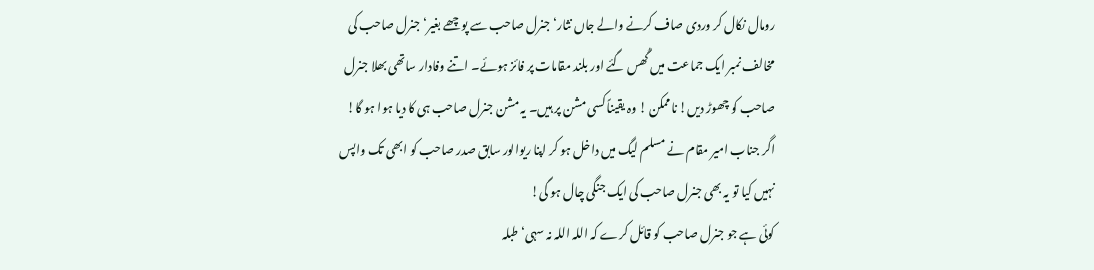رومال نکال کر وردی صاف کرنے والے جاں نثار‘ جنرل صاحب سے پوچھے بغیر‘ جنرل صاحب کی مخالف نمبر ایک جماعت میں گُھس گئے اور بلند مقامات پر فائز ہوئے۔ اتنے وفادار ساتھی بھلا جنرل صاحب کو چھوڑ دیں! ناممکن ! وہ یقیناً کسی مشن پر ہیں۔ یہ مشن جنرل صاحب ہی کا دیا ہوا ہو گا! اگر جناب امیر مقام نے مسلم لیگ میں داخل ہو کر اپنا ریوالور سابق صدر صاحب کو ابھی تک واپس نہیں کیا تو یہ بھی جنرل صاحب کی ایک جنگی چال ہو گی!
کوئی ہے جو جنرل صاحب کو قائل کرے کہ اللہ اللہ نہ سہی‘ طبلہ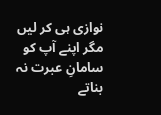نوازی ہی کر لیں مگر اپنے آپ کو سامانِ عبرت نہ بناتے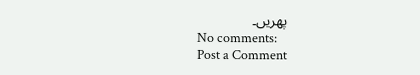پھریں۔
No comments:
Post a Comment